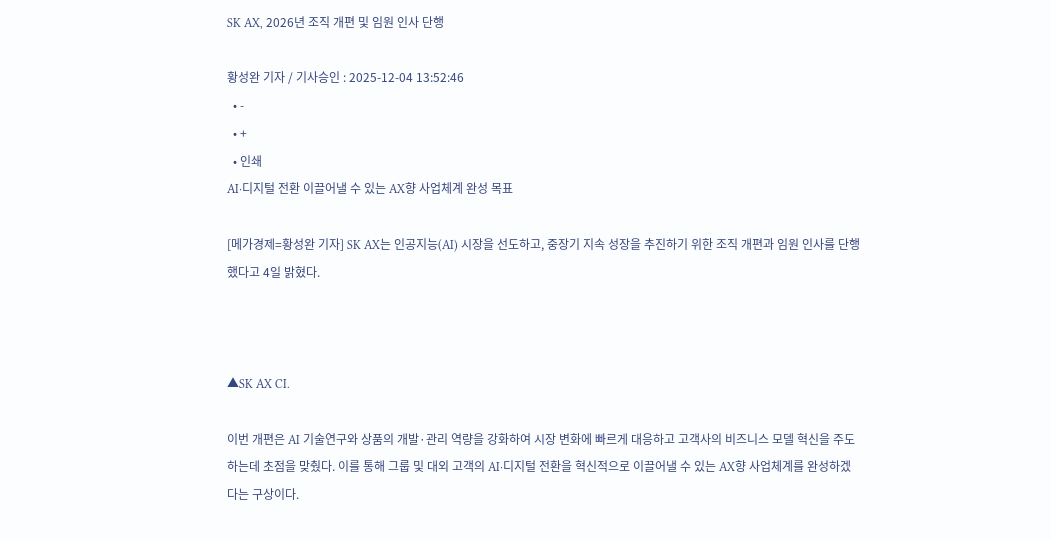SK AX, 2026년 조직 개편 및 임원 인사 단행

황성완 기자 / 기사승인 : 2025-12-04 13:52:46
  • -
  • +
  • 인쇄
AI·디지털 전환 이끌어낼 수 있는 AX향 사업체계 완성 목표

[메가경제=황성완 기자] SK AX는 인공지능(AI) 시장을 선도하고, 중장기 지속 성장을 추진하기 위한 조직 개편과 임원 인사를 단행했다고 4일 밝혔다.



▲SK AX CI.

이번 개편은 AI 기술연구와 상품의 개발·관리 역량을 강화하여 시장 변화에 빠르게 대응하고 고객사의 비즈니스 모델 혁신을 주도하는데 초점을 맞췄다. 이를 통해 그룹 및 대외 고객의 AI·디지털 전환을 혁신적으로 이끌어낼 수 있는 AX향 사업체계를 완성하겠다는 구상이다.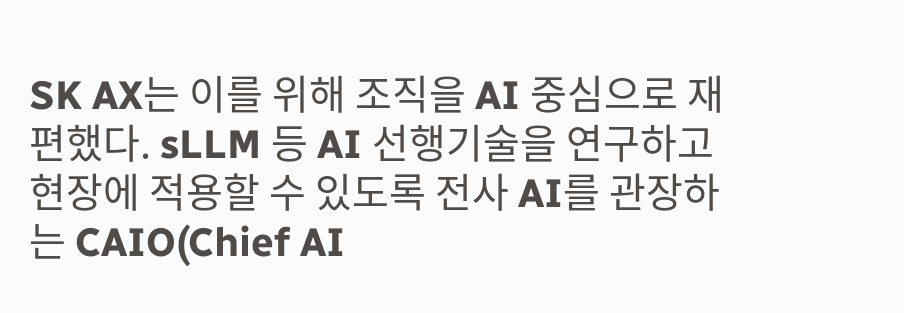SK AX는 이를 위해 조직을 AI 중심으로 재편했다. sLLM 등 AI 선행기술을 연구하고 현장에 적용할 수 있도록 전사 AI를 관장하는 CAIO(Chief AI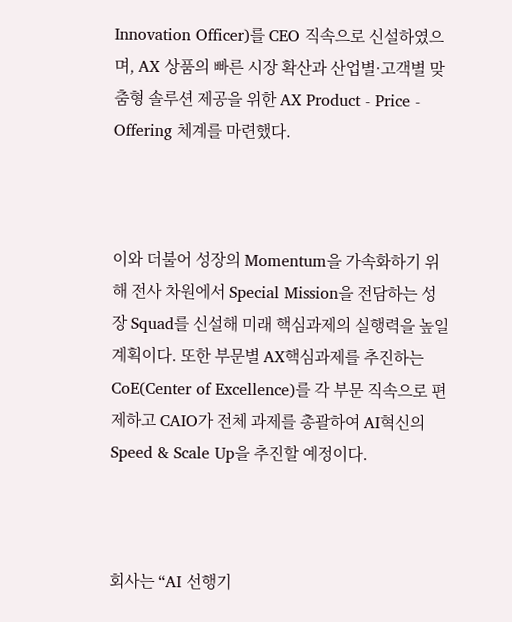Innovation Officer)를 CEO 직속으로 신설하였으며, AX 상품의 빠른 시장 확산과 산업별·고객별 맞춤형 솔루션 제공을 위한 AX Product - Price - Offering 체계를 마련했다.



이와 더불어 성장의 Momentum을 가속화하기 위해 전사 차원에서 Special Mission을 전담하는 성장 Squad를 신설해 미래 핵심과제의 실행력을 높일 계획이다. 또한 부문별 AX핵심과제를 추진하는 CoE(Center of Excellence)를 각 부문 직속으로 편제하고 CAIO가 전체 과제를 총괄하여 AI혁신의 Speed & Scale Up을 추진할 예정이다.



회사는 “AI 선행기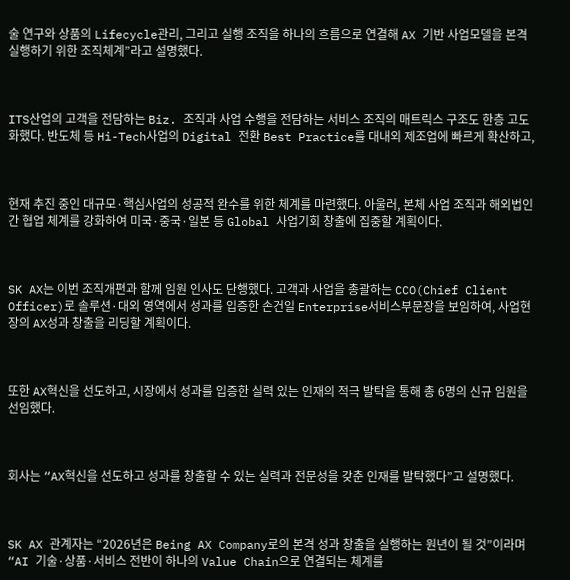술 연구와 상품의 Lifecycle관리, 그리고 실행 조직을 하나의 흐름으로 연결해 AX 기반 사업모델을 본격 실행하기 위한 조직체계”라고 설명했다.



ITS산업의 고객을 전담하는 Biz. 조직과 사업 수행을 전담하는 서비스 조직의 매트릭스 구조도 한층 고도화했다. 반도체 등 Hi-Tech사업의 Digital 전환 Best Practice를 대내외 제조업에 빠르게 확산하고,



현재 추진 중인 대규모·핵심사업의 성공적 완수를 위한 체계를 마련했다. 아울러, 본체 사업 조직과 해외법인간 협업 체계를 강화하여 미국·중국·일본 등 Global 사업기회 창출에 집중할 계획이다.



SK AX는 이번 조직개편과 함께 임원 인사도 단행했다. 고객과 사업을 총괄하는 CCO(Chief Client Officer)로 솔루션·대외 영역에서 성과를 입증한 손건일 Enterprise서비스부문장을 보임하여, 사업현장의 AX성과 창출을 리딩할 계획이다.



또한 AX혁신을 선도하고, 시장에서 성과를 입증한 실력 있는 인재의 적극 발탁을 통해 총 6명의 신규 임원을 선임했다.



회사는 “AX혁신을 선도하고 성과를 창출할 수 있는 실력과 전문성을 갖춘 인재를 발탁했다”고 설명했다.



SK AX 관계자는 “2026년은 Being AX Company로의 본격 성과 창출을 실행하는 원년이 될 것”이라며 “AI 기술·상품·서비스 전반이 하나의 Value Chain으로 연결되는 체계를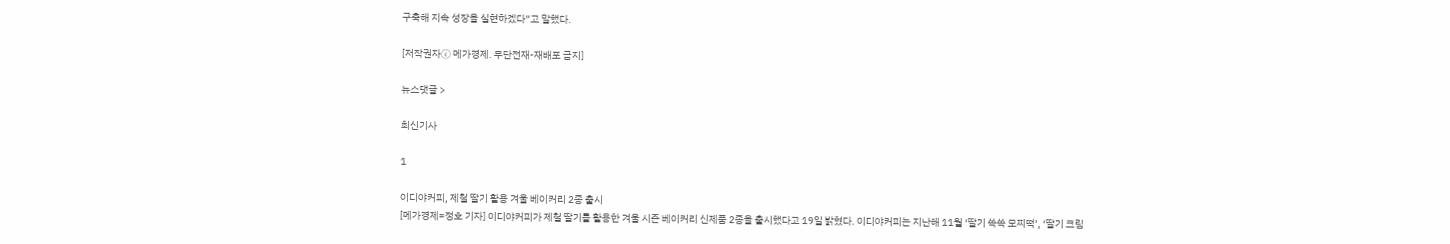구축해 지속 성장을 실현하겠다”고 말했다.

[저작권자ⓒ 메가경제. 무단전재-재배포 금지]

뉴스댓글 >

최신기사

1

이디야커피, 제철 딸기 활용 겨울 베이커리 2종 출시
[메가경제=정호 기자] 이디야커피가 제철 딸기를 활용한 겨울 시즌 베이커리 신제품 2종을 출시했다고 19일 밝혔다. 이디야커피는 지난해 11월 ‘딸기 쏙쏙 모찌떡’, ‘딸기 크림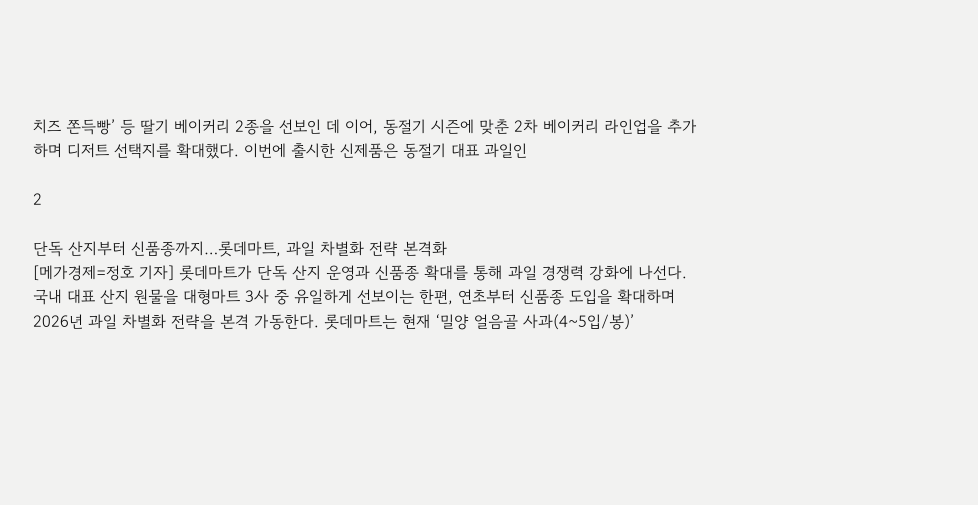치즈 쫀득빵’ 등 딸기 베이커리 2종을 선보인 데 이어, 동절기 시즌에 맞춘 2차 베이커리 라인업을 추가하며 디저트 선택지를 확대했다. 이번에 출시한 신제품은 동절기 대표 과일인

2

단독 산지부터 신품종까지…롯데마트, 과일 차별화 전략 본격화
[메가경제=정호 기자] 롯데마트가 단독 산지 운영과 신품종 확대를 통해 과일 경쟁력 강화에 나선다. 국내 대표 산지 원물을 대형마트 3사 중 유일하게 선보이는 한편, 연초부터 신품종 도입을 확대하며 2026년 과일 차별화 전략을 본격 가동한다. 롯데마트는 현재 ‘밀양 얼음골 사과(4~5입/봉)’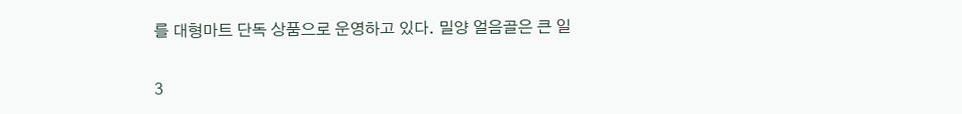를 대형마트 단독 상품으로 운영하고 있다. 밀양 얼음골은 큰 일

3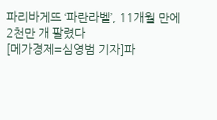파리바게뜨 ‘파란라벨’, 11개월 만에 2천만 개 팔렸다
[메가경제=심영범 기자]파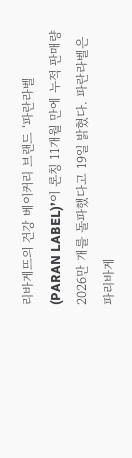리바게뜨의 건강 베이커리 브랜드 ‘파란라벨(PARAN LABEL)’이 론칭 11개월 만에 누적 판매량 2026만 개를 돌파했다고 19일 밝혔다. 파란라벨은 파리바게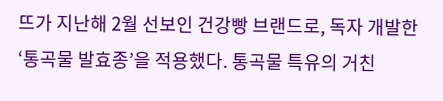뜨가 지난해 2월 선보인 건강빵 브랜드로, 독자 개발한 ‘통곡물 발효종’을 적용했다. 통곡물 특유의 거친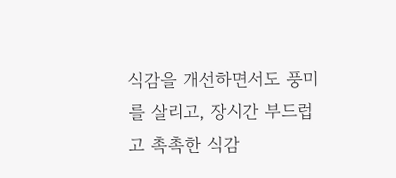식감을 개선하면서도 풍미를 살리고, 장시간 부드럽고 촉촉한 식감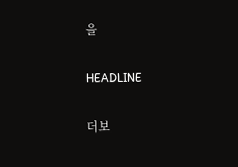을

HEADLINE

더보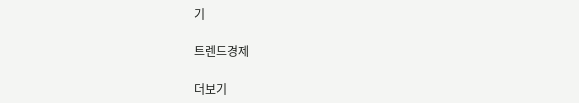기

트렌드경제

더보기